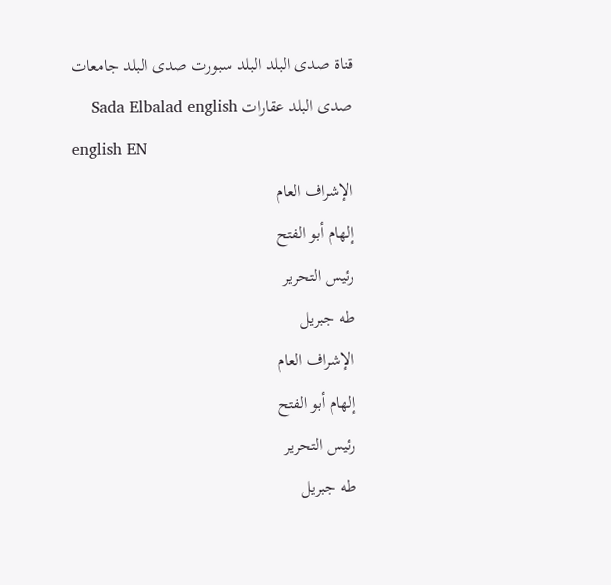قناة صدى البلد البلد سبورت صدى البلد جامعات صدى البلد عقارات Sada Elbalad english
english EN
الإشراف العام
إلهام أبو الفتح
رئيس التحرير
طه جبريل
الإشراف العام
إلهام أبو الفتح
رئيس التحرير
طه جبريل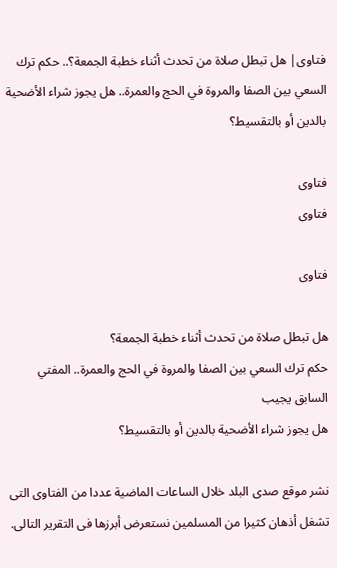فتاوى| هل تبطل صلاة من تحدث أثناء خطبة الجمعة؟.. حكم ترك السعي بين الصفا والمروة في الحج والعمرة.. هل يجوز شراء الأضحية بالدين أو بالتقسيط؟

فتاوى
فتاوى

فتاوى

هل تبطل صلاة من تحدث أثناء خطبة الجمعة؟
حكم ترك السعي بين الصفا والمروة في الحج والعمرة.. المفتي السابق يجيب
هل يجوز شراء الأضحية بالدين أو بالتقسيط؟

نشر موقع صدى البلد خلال الساعات الماضية عددا من الفتاوى التى تشغل أذهان كثيرا من المسلمين نستعرض أبرزها فى التقرير التالى.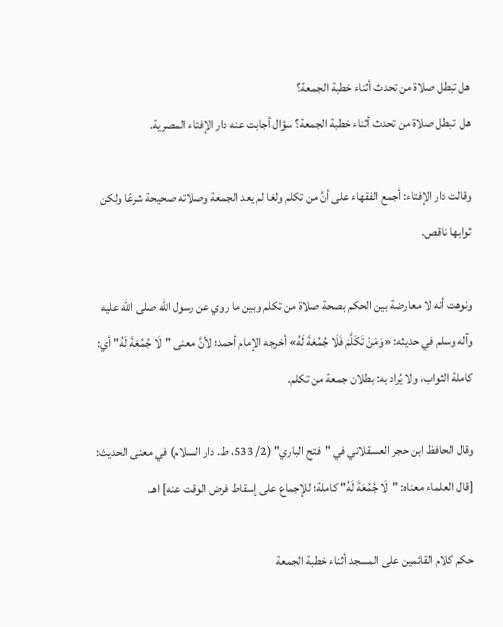هل تبطل صلاة من تحدث أثناء خطبة الجمعة؟
هل  تبطل صلاة من تحدث أثناء خطبة الجمعة؟ سؤال أجابت عنه دار الإفتاء المصرية.

وقالت دار الإفتاء: أجمع الفقهاء على أنَّ من تكلم ولغا لم يعد الجمعة وصلاته صحيحة شرعًا ولكن ثوابها ناقص.

ونوهت أنه لا معارضة بين الحكم بصحة صلاة من تكلم وبين ما روي عن رسول الله صلى الله عليه وآله وسلم في حديثه: «وَمَنْ تَكَلَّمَ فَلَا جُمُعَةَ لَهُ» أخرجه الإمام أحمد؛ لأنَّ معنى "لَا جُمُعَةَ لَهُ" أي: كاملة الثواب، ولا يُراد به: بطلان جمعة من تكلم.

وقال الحافظ ابن حجر العسقلاني في "فتح الباري" (2/ 533، ط. دار السلام) في معنى الحديث: [قال العلماء معناه: "لَا جُمُعَةَ لَهُ" كاملة؛ للإجماع على إسقاط فرض الوقت عنه] اهـ.

حكم كلام القائمين على المسجد أثناء خطبة الجمعة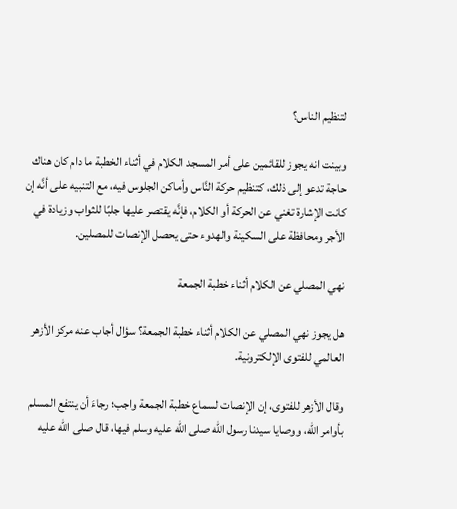لتنظيم الناس؟

وبينت انه يجوز للقائمين على أمر المسجد الكلام في أثناء الخطبة ما دام كان هناك حاجة تدعو إلى ذلك، كتنظيم حركة النَّاس وأماكن الجلوس فيه، مع التنبيه على أنَّه إن كانت الإشارة تغني عن الحركة أو الكلام، فإنَّه يقتصر عليها جلبًا للثواب وزيادة في الأجر ومحافظة على السكينة والهدوء حتى يحصل الإنصات للمصلين.

نهي المصلي عن الكلام أثناء خطبة الجمعة

هل يجوز نهي المصلي عن الكلام أثناء خطبة الجمعة؟ سؤال أجاب عنه مركز الأزهر العالمي للفتوى الإلكترونية.

وقال الأزهر للفتوى، إن الإنصات لسماع خطبة الجمعة واجب؛ رجاءَ أن ينتفع المسلم بأوامر الله، ووصايا سيدنا رسول الله صلى الله عليه وسلم فيها، قال صلى الله عليه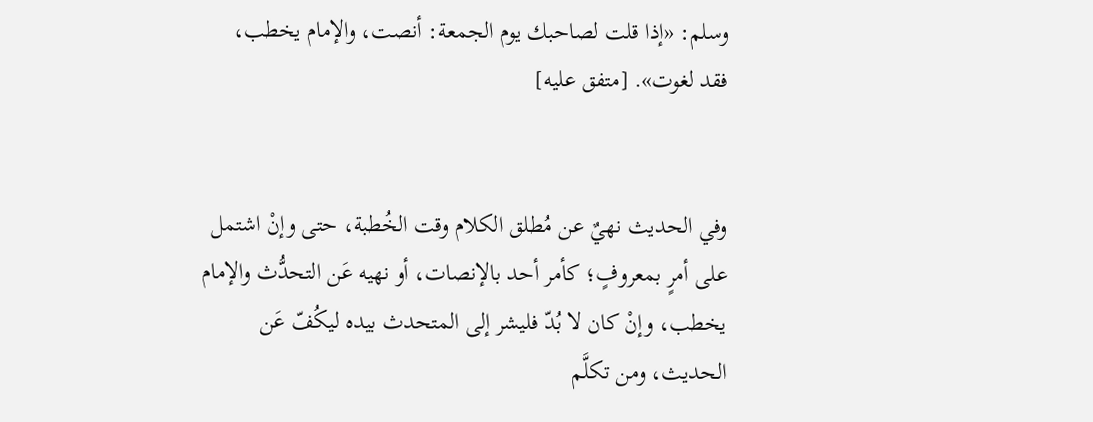وسلم: «إذا قلت لصاحبك يوم الجمعة: أنصت، والإمام يخطب، فقد لغوت». [متفق عليه]


وفي الحديث نهيٌ عن مُطلق الكلام وقت الخُطبة، حتى وإنْ اشتمل على أمرٍ بمعروفٍ؛ كأمر أحد بالإنصات، أو نهيه عَن التحدُّث والإمام يخطب، وإنْ كان لا بُدّ فليشر إلى المتحدث بيده ليكُفّ عَن الحديث، ومن تكلَّم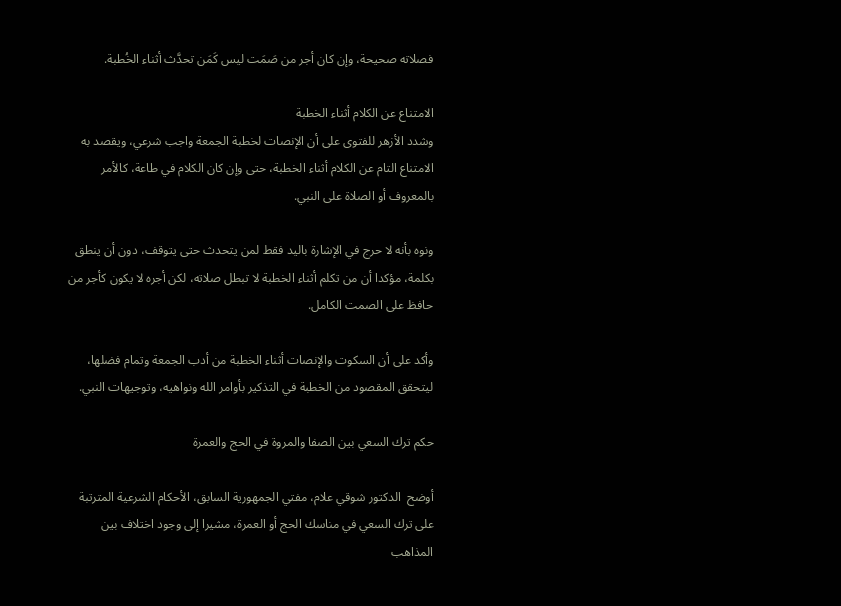فصلاته صحيحة، وإن كان أجر من صَمَت ليس كَمَن تحدَّث أثناء الخُطبة.

الامتناع عن الكلام أثناء الخطبة
وشدد الأزهر للفتوى على أن الإنصات لخطبة الجمعة واجب شرعي، ويقصد به الامتناع التام عن الكلام أثناء الخطبة، حتى وإن كان الكلام في طاعة، كالأمر بالمعروف أو الصلاة على النبي.

ونوه بأنه لا حرج في الإشارة باليد فقط لمن يتحدث حتى يتوقف، دون أن ينطق بكلمة، مؤكدا أن من تكلم أثناء الخطبة لا تبطل صلاته، لكن أجره لا يكون كأجر من حافظ على الصمت الكامل.

وأكد على أن السكوت والإنصات أثناء الخطبة من أدب الجمعة وتمام فضلها، ليتحقق المقصود من الخطبة في التذكير بأوامر الله ونواهيه، وتوجيهات النبي.

حكم ترك السعي بين الصفا والمروة في الحج والعمرة

أوضح  الدكتور شوقي علام، مفتي الجمهورية السابق، الأحكام الشرعية المترتبة على ترك السعي في مناسك الحج أو العمرة، مشيرا إلى وجود اختلاف بين المذاهب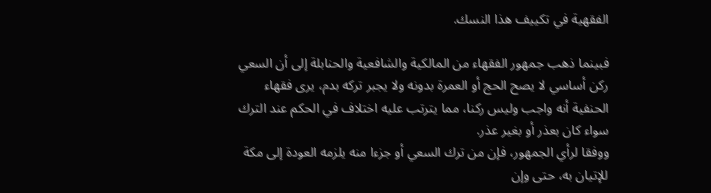الفقهية في تكييف هذا النسك.

فبينما ذهب جمهور الفقهاء من المالكية والشافعية والحنابلة إلى أن السعي ركن أساسي لا يصح الحج أو العمرة بدونه ولا يجبر تركه بدم، يرى فقهاء الحنفية أنه واجب وليس ركنا، مما يترتب عليه اختلاف في الحكم عند الترك سواء كان بعذر أو بغير عذر.
ووفقا لرأي الجمهور، فإن من ترك السعي أو جزءا منه يلزمه العودة إلى مكة للإتيان به، حتى وإن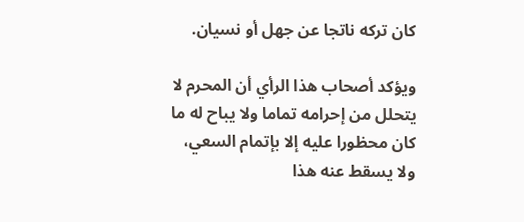كان تركه ناتجا عن جهل أو نسيان.

ويؤكد أصحاب هذا الرأي أن المحرم لا يتحلل من إحرامه تماما ولا يباح له ما كان محظورا عليه إلا بإتمام السعي، ولا يسقط عنه هذا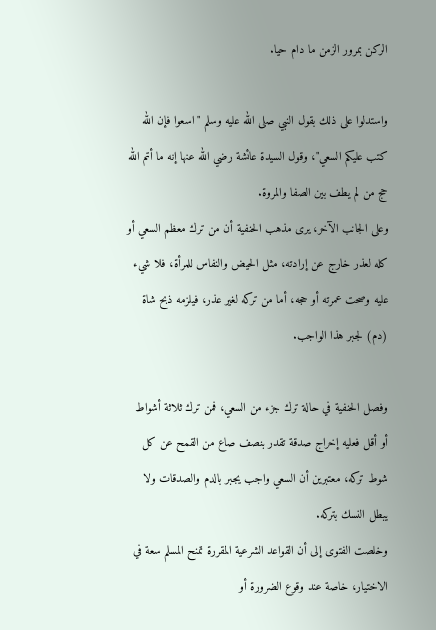الركن بمرور الزمن ما دام حيا.

واستدلوا على ذلك بقول النبي صلى الله عليه وسلم "اسعوا فإن الله كتب عليكم السعي"، وقول السيدة عائشة رضي الله عنها إنه ما أتم الله حج من لم يطف بين الصفا والمروة.
وعلى الجانب الآخر، يرى مذهب الحنفية أن من ترك معظم السعي أو كله لعذر خارج عن إرادته، مثل الحيض والنفاس للمرأة، فلا شيء عليه وصحت عمرته أو حجه، أما من تركه لغير عذر، فيلزمه ذبح شاة (دم) لجبر هذا الواجب.

وفصل الحنفية في حالة ترك جزء من السعي، فمن ترك ثلاثة أشواط أو أقل فعليه إخراج صدقة تقدر بنصف صاع من القمح عن كل شوط تركه، معتبرين أن السعي واجب يجبر بالدم والصدقات ولا يبطل النسك بتركه.
وخلصت الفتوى إلى أن القواعد الشرعية المقررة تمنح المسلم سعة في الاختيار، خاصة عند وقوع الضرورة أو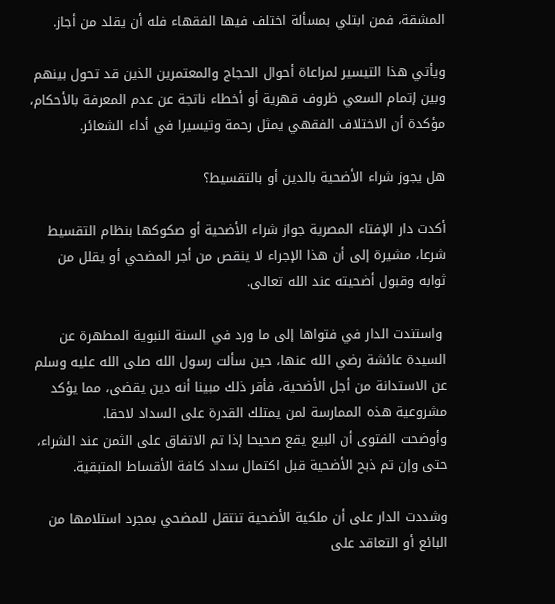المشقة، فمن ابتلي بمسألة اختلف فيها الفقهاء فله أن يقلد من أجاز.

ويأتي هذا التيسير لمراعاة أحوال الحجاج والمعتمرين الذين قد تحول بينهم وبين إتمام السعي ظروف قهرية أو أخطاء ناتجة عن عدم المعرفة بالأحكام، مؤكدة أن الاختلاف الفقهي يمثل رحمة وتيسيرا في أداء الشعائر.

هل يجوز شراء الأضحية بالدين أو بالتقسيط؟

أكدت دار الإفتاء المصرية جواز شراء الأضحية أو صكوكها بنظام التقسيط شرعا، مشيرة إلى أن هذا الإجراء لا ينقص من أجر المضحي أو يقلل من ثوابه وقبول أضحيته عند الله تعالى.

 واستندت الدار في فتواها إلى ما ورد في السنة النبوية المطهرة عن السيدة عائشة رضي الله عنها، حين سألت رسول الله صلى الله عليه وسلم عن الاستدانة من أجل الأضحية، فأقر ذلك مبينا أنه دين يقضى، مما يؤكد مشروعية هذه الممارسة لمن يمتلك القدرة على السداد لاحقا.
وأوضحت الفتوى أن البيع يقع صحيحا إذا تم الاتفاق على الثمن عند الشراء، حتى وإن تم ذبح الأضحية قبل اكتمال سداد كافة الأقساط المتبقية.

وشددت الدار على أن ملكية الأضحية تنتقل للمضحي بمجرد استلامها من البائع أو التعاقد على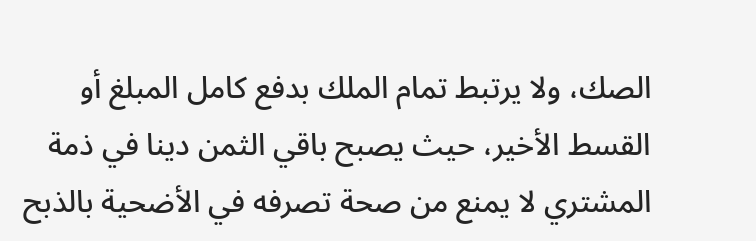الصك، ولا يرتبط تمام الملك بدفع كامل المبلغ أو القسط الأخير، حيث يصبح باقي الثمن دينا في ذمة المشتري لا يمنع من صحة تصرفه في الأضحية بالذبح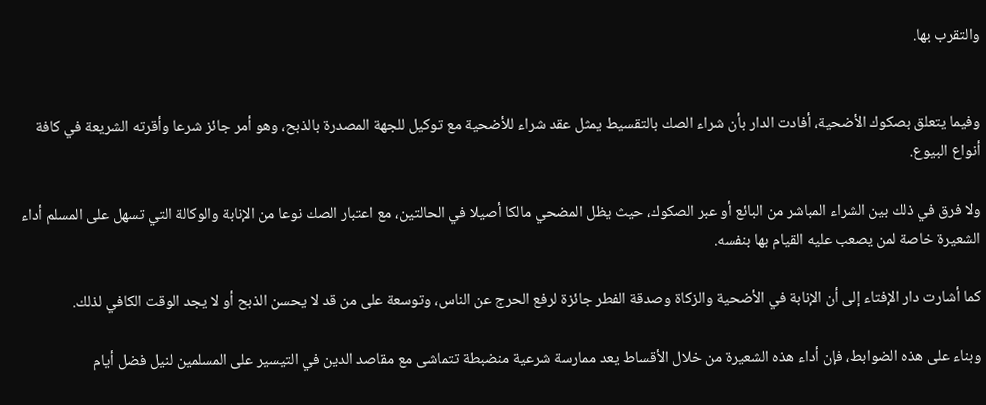والتقرب بها.


وفيما يتعلق بصكوك الأضحية، أفادت الدار بأن شراء الصك بالتقسيط يمثل عقد شراء للأضحية مع توكيل للجهة المصدرة بالذبح، وهو أمر جائز شرعا وأقرته الشريعة في كافة أنواع البيوع.

ولا فرق في ذلك بين الشراء المباشر من البائع أو عبر الصكوك، حيث يظل المضحي مالكا أصيلا في الحالتين، مع اعتبار الصك نوعا من الإنابة والوكالة التي تسهل على المسلم أداء الشعيرة خاصة لمن يصعب عليه القيام بها بنفسه.

كما أشارت دار الإفتاء إلى أن الإنابة في الأضحية والزكاة وصدقة الفطر جائزة لرفع الحرج عن الناس، وتوسعة على من قد لا يحسن الذبح أو لا يجد الوقت الكافي لذلك.

وبناء على هذه الضوابط، فإن أداء هذه الشعيرة من خلال الأقساط يعد ممارسة شرعية منضبطة تتماشى مع مقاصد الدين في التيسير على المسلمين لنيل فضل أيام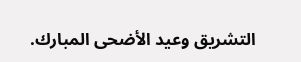التشريق وعيد الأضحى المبارك.